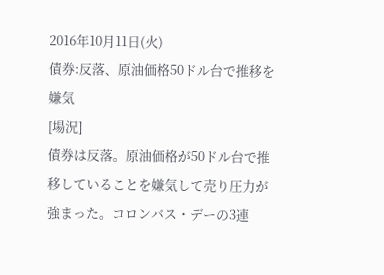2016年10月11日(火)
債券:反落、原油価格50ドル台で推移を嫌気
[場況]
債券は反落。原油価格が50ドル台で推移していることを嫌気して売り圧力が強まった。コロンバス・デーの3連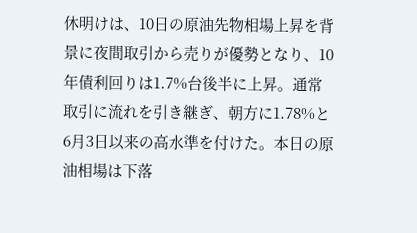休明けは、10日の原油先物相場上昇を背景に夜間取引から売りが優勢となり、10年債利回りは1.7%台後半に上昇。通常取引に流れを引き継ぎ、朝方に1.78%と6月3日以来の高水準を付けた。本日の原油相場は下落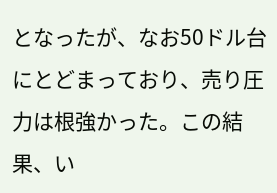となったが、なお50ドル台にとどまっており、売り圧力は根強かった。この結果、い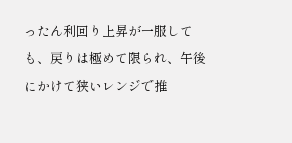ったん利回り上昇が一服しても、戻りは極めて限られ、午後にかけて狭いレンジで推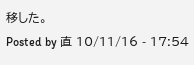移した。
Posted by 直 10/11/16 - 17:54